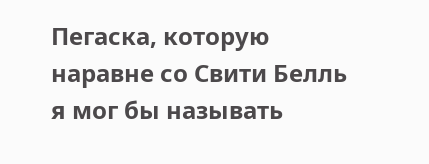Пегаска, которую наравне со Свити Белль я мог бы называть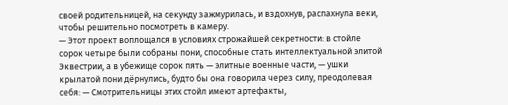своей родительницей, на секунду зажмурилась, и вздохнув, распахнула веки, чтобы решительно посмотреть в камеру.
— Этот проект воплощался в условиях строжайшей секретности: в стойле сорок четыре были собраны пони, способные стать интеллектуальной элитой Эквестрии, а в убежище сорок пять — элитные военные части, — ушки крылатой пони дёрнулись, будто бы она говорила через силу, преодолевая себя: — Смотрительницы этих стойл имеют артефакты,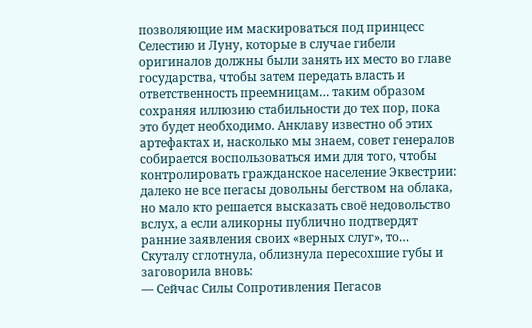позволяющие им маскироваться под принцесс Селестию и Луну, которые в случае гибели оригиналов должны были занять их место во главе государства, чтобы затем передать власть и ответственность преемницам… таким образом сохраняя иллюзию стабильности до тех пор, пока это будет необходимо. Анклаву известно об этих артефактах и, насколько мы знаем, совет генералов собирается воспользоваться ими для того, чтобы контролировать гражданское население Эквестрии: далеко не все пегасы довольны бегством на облака, но мало кто решается высказать своё недовольство вслух, а если аликорны публично подтвердят ранние заявления своих «верных слуг», то…
Скуталу сглотнула, облизнула пересохшие губы и заговорила вновь:
— Сейчас Силы Сопротивления Пегасов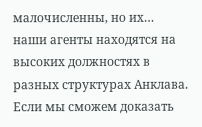малочисленны, но их… наши агенты находятся на высоких должностях в разных структурах Анклава. Если мы сможем доказать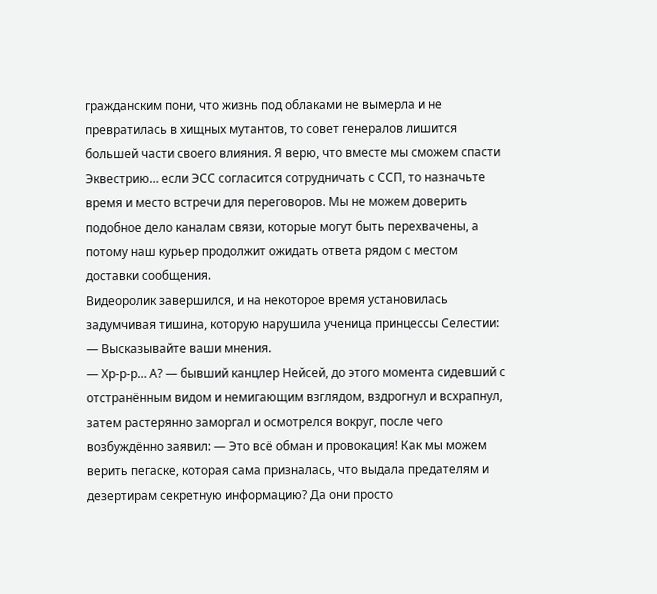гражданским пони, что жизнь под облаками не вымерла и не превратилась в хищных мутантов, то совет генералов лишится большей части своего влияния. Я верю, что вместе мы сможем спасти Эквестрию… если ЭСС согласится сотрудничать с ССП, то назначьте время и место встречи для переговоров. Мы не можем доверить подобное дело каналам связи, которые могут быть перехвачены, а потому наш курьер продолжит ожидать ответа рядом с местом доставки сообщения.
Видеоролик завершился, и на некоторое время установилась задумчивая тишина, которую нарушила ученица принцессы Селестии:
— Высказывайте ваши мнения.
— Хр-р-р… А? — бывший канцлер Нейсей, до этого момента сидевший с отстранённым видом и немигающим взглядом, вздрогнул и всхрапнул, затем растерянно заморгал и осмотрелся вокруг, после чего возбуждённо заявил: — Это всё обман и провокация! Как мы можем верить пегаске, которая сама призналась, что выдала предателям и дезертирам секретную информацию? Да они просто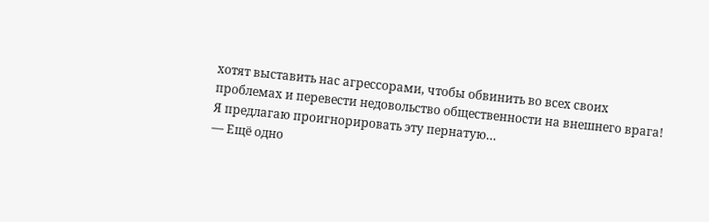хотят выставить нас агрессорами, чтобы обвинить во всех своих проблемах и перевести недовольство общественности на внешнего врага! Я предлагаю проигнорировать эту пернатую…
— Ещё одно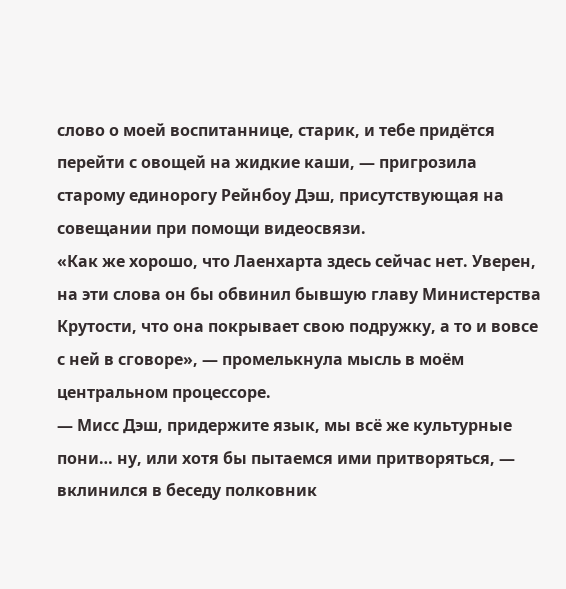слово о моей воспитаннице, старик, и тебе придётся перейти с овощей на жидкие каши, — пригрозила старому единорогу Рейнбоу Дэш, присутствующая на совещании при помощи видеосвязи.
«Как же хорошо, что Лаенхарта здесь сейчас нет. Уверен, на эти слова он бы обвинил бывшую главу Министерства Крутости, что она покрывает свою подружку, а то и вовсе с ней в сговоре», — промелькнула мысль в моём центральном процессоре.
— Мисс Дэш, придержите язык, мы всё же культурные пони… ну, или хотя бы пытаемся ими притворяться, — вклинился в беседу полковник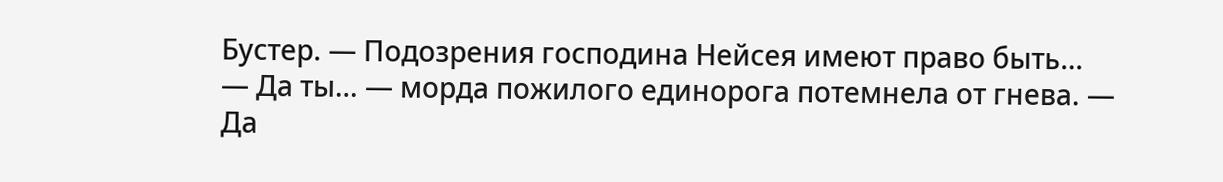Бустер. — Подозрения господина Нейсея имеют право быть…
— Да ты… — морда пожилого единорога потемнела от гнева. — Да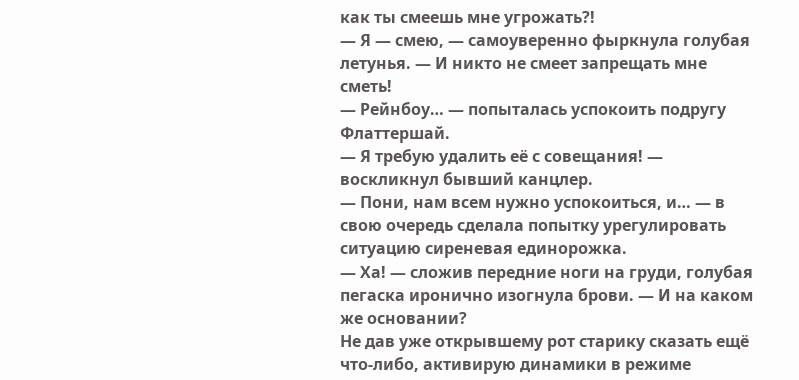как ты смеешь мне угрожать?!
— Я — смею, — самоуверенно фыркнула голубая летунья. — И никто не смеет запрещать мне сметь!
— Рейнбоу… — попыталась успокоить подругу Флаттершай.
— Я требую удалить её с совещания! — воскликнул бывший канцлер.
— Пони, нам всем нужно успокоиться, и… — в свою очередь сделала попытку урегулировать ситуацию сиреневая единорожка.
— Ха! — сложив передние ноги на груди, голубая пегаска иронично изогнула брови. — И на каком же основании?
Не дав уже открывшему рот старику сказать ещё что-либо, активирую динамики в режиме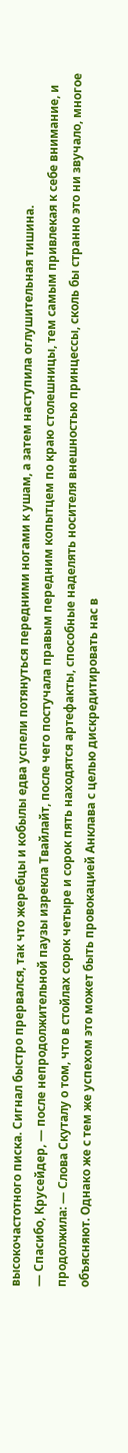высокочастотного писка. Сигнал быстро прервался, так что жеребцы и кобылы едва успели потянуться передними ногами к ушам, а затем наступила оглушительная тишина.
— Спасибо, Крусейдер, — после непродолжительной паузы изрекла Твайлайт, после чего постучала правым передним копытцем по краю столешницы, тем самым привлекая к себе внимание, и продолжила: — Слова Скуталу о том, что в стойлах сорок четыре и сорок пять находятся артефакты, способные наделять носителя внешностью принцессы, сколь бы странно это ни звучало, многое объясняют. Однако же с тем же успехом это может быть провокацией Анклава с целью дискредитировать нас в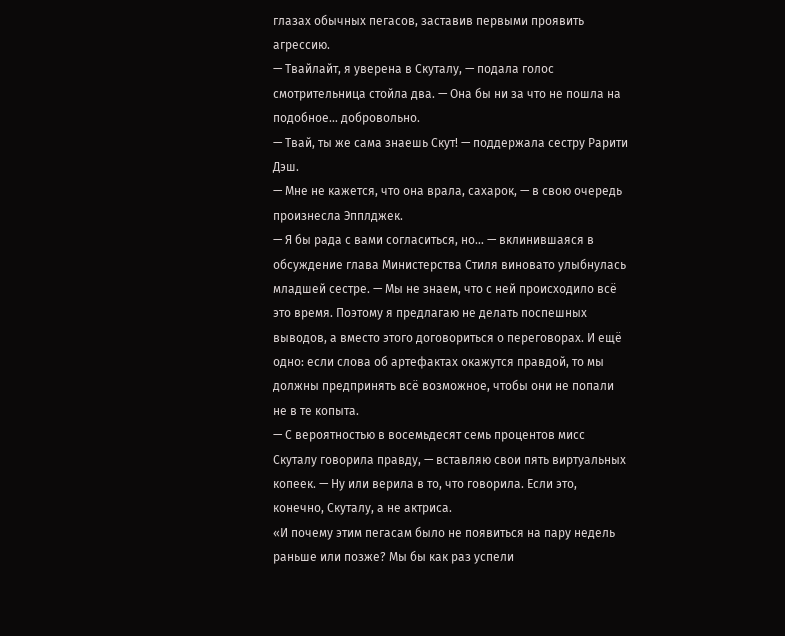глазах обычных пегасов, заставив первыми проявить агрессию.
— Твайлайт, я уверена в Скуталу, — подала голос смотрительница стойла два. — Она бы ни за что не пошла на подобное… добровольно.
— Твай, ты же сама знаешь Скут! — поддержала сестру Рарити Дэш.
— Мне не кажется, что она врала, сахарок, — в свою очередь произнесла Эпплджек.
— Я бы рада с вами согласиться, но… — вклинившаяся в обсуждение глава Министерства Стиля виновато улыбнулась младшей сестре. — Мы не знаем, что с ней происходило всё это время. Поэтому я предлагаю не делать поспешных выводов, а вместо этого договориться о переговорах. И ещё одно: если слова об артефактах окажутся правдой, то мы должны предпринять всё возможное, чтобы они не попали не в те копыта.
— С вероятностью в восемьдесят семь процентов мисс Скуталу говорила правду, — вставляю свои пять виртуальных копеек. — Ну или верила в то, что говорила. Если это, конечно, Скуталу, а не актриса.
«И почему этим пегасам было не появиться на пару недель раньше или позже? Мы бы как раз успели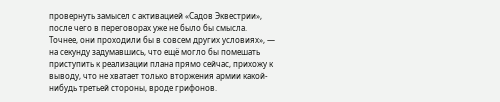провернуть замысел с активацией «Садов Эквестрии», после чего в переговорах уже не было бы смысла. Точнее, они проходили бы в совсем других условиях», — на секунду задумавшись, что ещё могло бы помешать приступить к реализации плана прямо сейчас, прихожу к выводу, что не хватает только вторжения армии какой-нибудь третьей стороны, вроде грифонов.